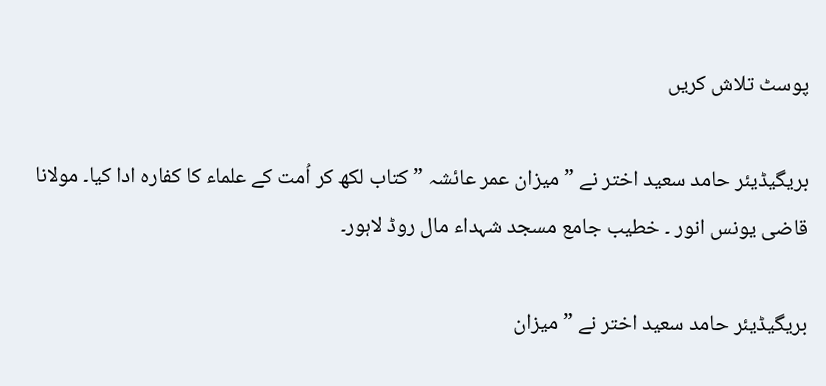پوسٹ تلاش کریں

بریگیڈیئر حامد سعید اختر نے ”میزان عمر عائشہ ” کتاب لکھ کر اُمت کے علماء کا کفارہ ادا کیا۔ مولانا قاضی یونس انور ۔ خطیب جامع مسجد شہداء مال روڈ لاہور۔

بریگیڈیئر حامد سعید اختر نے ”میزان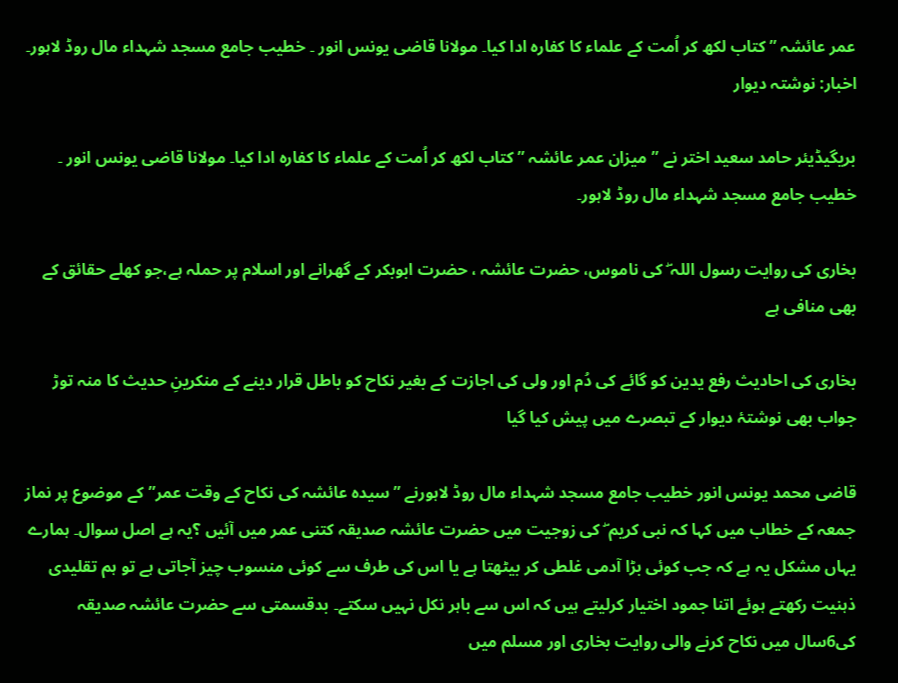عمر عائشہ ” کتاب لکھ کر اُمت کے علماء کا کفارہ ادا کیا۔ مولانا قاضی یونس انور ۔ خطیب جامع مسجد شہداء مال روڈ لاہور۔ اخبار: نوشتہ دیوار

بریگیڈیئر حامد سعید اختر نے ”میزان عمر عائشہ ” کتاب لکھ کر اُمت کے علماء کا کفارہ ادا کیا۔ مولانا قاضی یونس انور ۔ خطیب جامع مسجد شہداء مال روڈ لاہور۔

بخاری کی روایت رسول اللہ ۖ کی ناموس، حضرت عائشہ ، حضرت ابوبکر کے گھرانے اور اسلام پر حملہ ہے،جو کھلے حقائق کے بھی منافی ہے

بخاری کی احادیث رفع یدین کو گائے کی دُم اور ولی کی اجازت کے بغیر نکاح کو باطل قرار دینے کے منکرینِ حدیث کا منہ توڑ جواب بھی نوشتۂ دیوار کے تبصرے میں پیش کیا گیا

قاضی محمد یونس انور خطیب جامع مسجد شہداء مال روڈ لاہورنے ”سیدہ عائشہ کی نکاح کے وقت عمر”کے موضوع پر نماز جمعہ کے خطاب میں کہا کہ نبی کریم ۖ کی زوجیت میں حضرت عائشہ صدیقہ کتنی عمر میں آئیں ؟یہ ہے اصل سوال۔ ہمارے یہاں مشکل یہ ہے کہ جب کوئی بڑا آدمی غلطی کر بیٹھتا ہے یا اس کی طرف سے کوئی منسوب چیز آجاتی ہے تو ہم تقلیدی ذہنیت رکھتے ہوئے اتنا جمود اختیار کرلیتے ہیں کہ اس سے باہر نکل نہیں سکتے۔ بدقسمتی سے حضرت عائشہ صدیقہ کی6سال میں نکاح کرنے والی روایت بخاری اور مسلم میں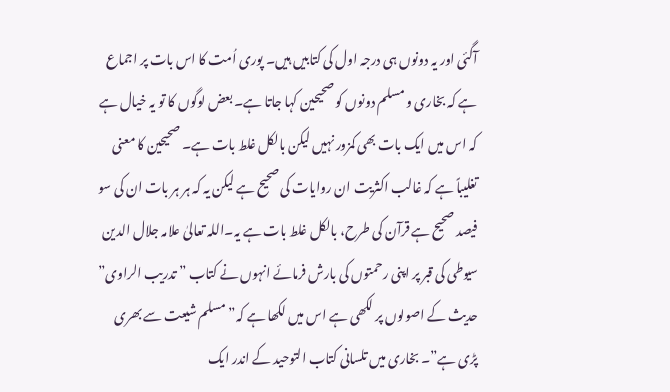آگئی اور یہ دونوں ہی درجہ اول کی کتابیں ہیں۔ پوری اُمت کا اس بات پر اجماع ہے کہ بخاری و مسلم دونوں کو صحیحین کہا جاتا ہے۔ بعض لوگوں کا تو یہ خیال ہے کہ اس میں ایک بات بھی کمزور نہیں لیکن بالکل غلط بات ہے۔ صحیحین کا معنی تغلیباً ہے کہ غالب اکثریت ان روایات کی صحیح ہے لیکن یہ کہ ہر ہر بات ان کی سو فیصد صحیح ہے قرآن کی طرح، بالکل غلط بات ہے یہ۔اللہ تعالیٰ علامہ جلال الدین سیوطی کی قبر پر اپنی رحمتوں کی بارش فرمائے انہوں نے کتاب ”تدریب الراوی” حدیث کے اصولوں پر لکھی ہے اس میں لکھا ہے کہ” مسلم شیعت سے بھری پڑی ہے”۔ بخاری میں تلسانی کتاب التوحید کے اندر ایک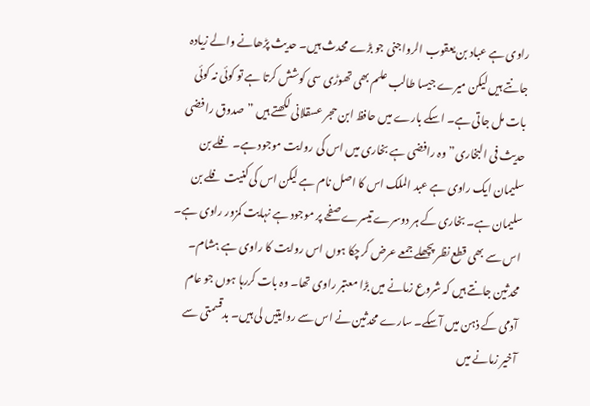راوی ہے عباد بن یعقوب الرواجنی جو بڑے محدث ہیں۔ حدیث پڑھانے والے زیادہ جانتے ہیں لیکن میرے جیسا طالب علم بھی تھوڑی سی کوشش کرتا ہے تو کوئی نہ کوئی بات مل جاتی ہے۔ اسکے بارے میں حافظ ابن حجر عسقلانی لکھتے ہیں ”صدوق رافضی حدیث فی البخاری” وہ رافضی ہے بخاری میں اس کی روایت موجود ہے۔ فلے بن سلیمان ایک راوی ہے عبد الملک اس کا اصل نام ہے لیکن اس کی کنیت فلے بن سلیمان ہے۔ بخاری کے ہر دوسرے تیسرے صفحے پر موجود ہے نہایت کمزور راوی ہے۔ اس سے بھی قطع نظر پچھلے جمعے عرض کرچکا ہوں اس روایت کا راوی ہے ہشام۔ محدثین جانتے ہیں کہ شروع زمانے میں بڑا معتبر راوی تھا۔ وہ بات کررہا ہوں جو عام آدمی کے ذہن میں آسکے۔ سارے محدثین نے اس سے روایتیں لی ہیں۔ بدقسمتی سے آخیر زمانے میں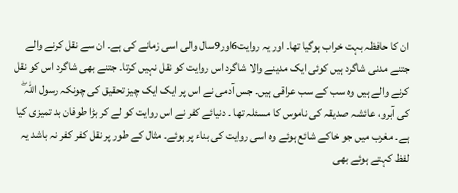ان کا حافظہ بہت خراب ہوگیا تھا۔ اور یہ روایت6اور9سال والی اسی زمانے کی ہے۔ ان سے نقل کرنے والے جتنے مدنی شاگرد ہیں کوئی ایک مدینے والا شاگرد اس روایت کو نقل نہیں کرتا۔ جتنے بھی شاگرد اس کو نقل کرنے والے ہیں وہ سب کے سب عراقی ہیں۔ جس آدمی نے اس پر ایک ایک چیز تحقیق کی چونکہ رسول اللہ ۖ کی آبرو، عائشہ صدیقہ کی ناموس کا مسئلہ تھا ۔ دنیائے کفر نے اس روایت کو لے کر بڑا طوفان بد تمیزی کیا ہے۔ مغرب میں جو خاکے شائع ہوئے وہ اسی روایت کی بناء پر ہوئے۔ مثال کے طور پر نقل کفر کفر نہ باشد یہ لفظ کہتے ہوئے بھی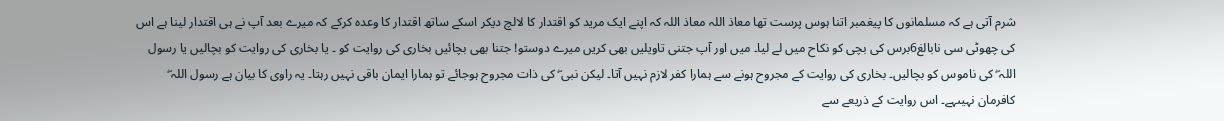شرم آتی ہے کہ مسلمانوں کا پیغمبر اتنا ہوس پرست تھا معاذ اللہ معاذ اللہ کہ اپنے ایک مرید کو اقتدار کا لالچ دیکر اسکے ساتھ اقتدار کا وعدہ کرکے کہ میرے بعد آپ نے ہی اقتدار لینا ہے اس کی چھوٹی سی نابالغ6برس کی بچی کو نکاح میں لے لیا۔ میں اور آپ جتنی تاویلیں بھی کریں میرے دوستو! جتنا بھی بچائیں بخاری کی روایت کو ۔ یا بخاری کی روایت کو بچالیں یا رسول اللہ ۖ کی ناموس کو بچالیں۔ بخاری کی روایت کے مجروح ہونے سے ہمارا کفر لازم نہیں آتا۔ لیکن نبی ۖ کی ذات مجروح ہوجائے تو ہمارا ایمان باقی نہیں رہتا۔ یہ راوی کا بیان ہے رسول اللہ ۖ کافرمان نہیںہے۔ اس روایت کے ذریعے سے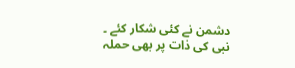دشمن نے کئی شکار کئے ۔ نبی کی ذات پر بھی حملہ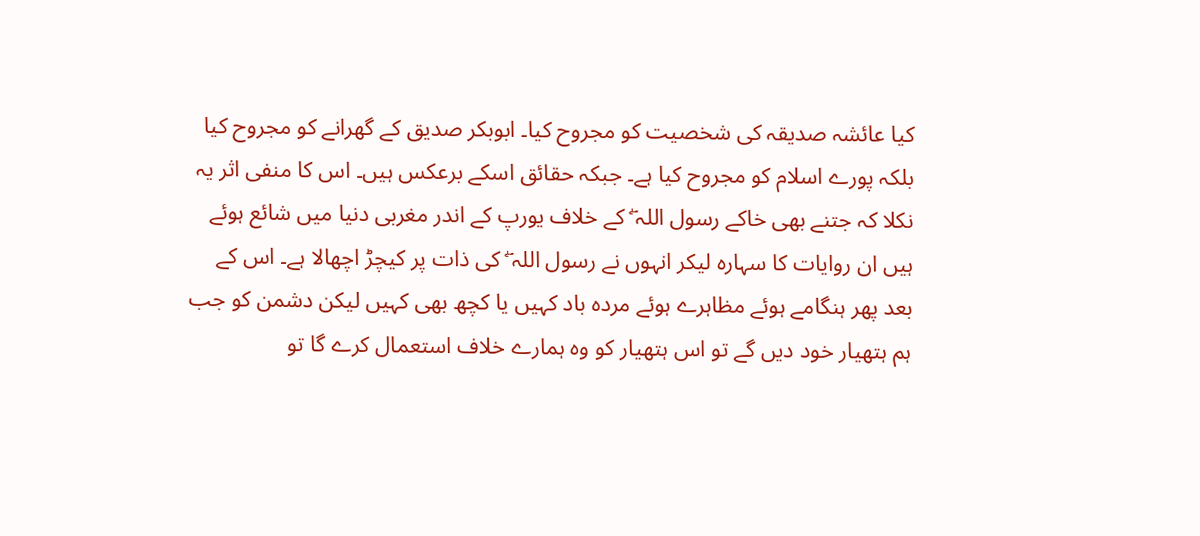کیا عائشہ صدیقہ کی شخصیت کو مجروح کیا۔ ابوبکر صدیق کے گھرانے کو مجروح کیا بلکہ پورے اسلام کو مجروح کیا ہے۔ جبکہ حقائق اسکے برعکس ہیں۔ اس کا منفی اثر یہ نکلا کہ جتنے بھی خاکے رسول اللہ ۖ کے خلاف یورپ کے اندر مغربی دنیا میں شائع ہوئے ہیں ان روایات کا سہارہ لیکر انہوں نے رسول اللہ ۖ کی ذات پر کیچڑ اچھالا ہے۔ اس کے بعد پھر ہنگامے ہوئے مظاہرے ہوئے مردہ باد کہیں یا کچھ بھی کہیں لیکن دشمن کو جب ہم ہتھیار خود دیں گے تو اس ہتھیار کو وہ ہمارے خلاف استعمال کرے گا تو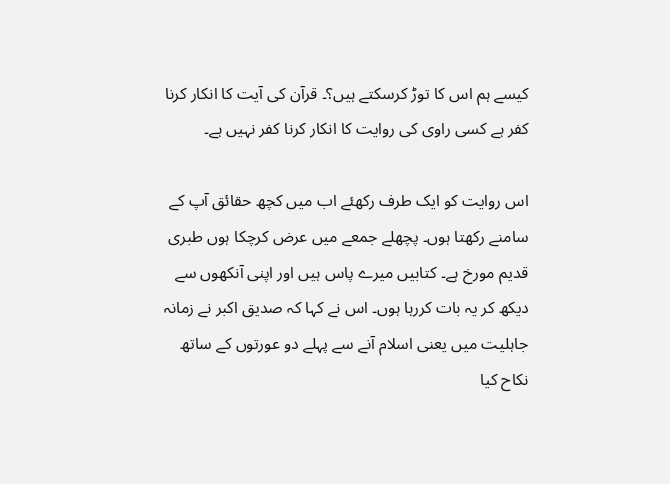کیسے ہم اس کا توڑ کرسکتے ہیں؟۔ قرآن کی آیت کا انکار کرنا کفر ہے کسی راوی کی روایت کا انکار کرنا کفر نہیں ہے۔

اس روایت کو ایک طرف رکھئے اب میں کچھ حقائق آپ کے سامنے رکھتا ہوں۔ پچھلے جمعے میں عرض کرچکا ہوں طبری قدیم مورخ ہے۔ کتابیں میرے پاس ہیں اور اپنی آنکھوں سے دیکھ کر یہ بات کررہا ہوں۔ اس نے کہا کہ صدیق اکبر نے زمانہ جاہلیت میں یعنی اسلام آنے سے پہلے دو عورتوں کے ساتھ نکاح کیا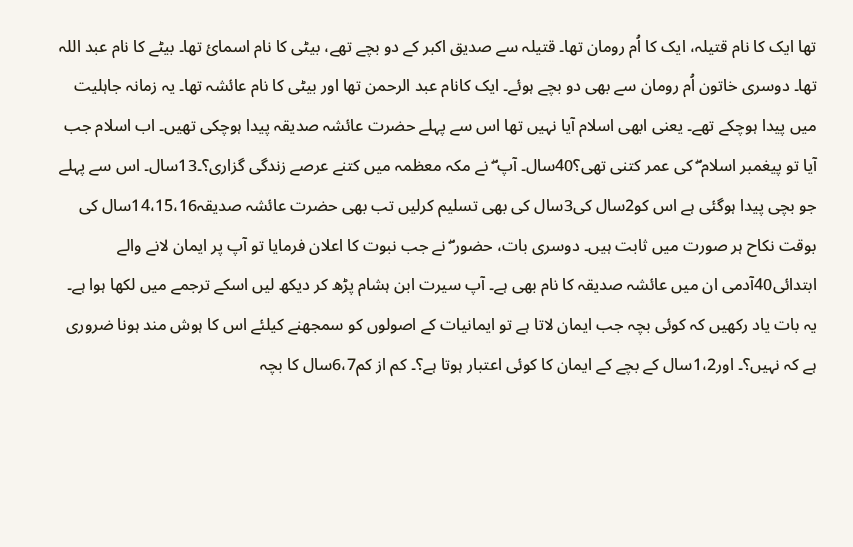تھا ایک کا نام قتیلہ، ایک کا اُم رومان تھا۔ قتیلہ سے صدیق اکبر کے دو بچے تھے، بیٹی کا نام اسمائ تھا۔ بیٹے کا نام عبد اللہ تھا۔ دوسری خاتون اُم رومان سے بھی دو بچے ہوئے۔ ایک کانام عبد الرحمن تھا اور بیٹی کا نام عائشہ تھا۔ یہ زمانہ جاہلیت میں پیدا ہوچکے تھے۔ یعنی ابھی اسلام آیا نہیں تھا اس سے پہلے حضرت عائشہ صدیقہ پیدا ہوچکی تھیں۔ اب اسلام جب آیا تو پیغمبر اسلام ۖ کی عمر کتنی تھی؟40سال۔ آپ ۖ نے مکہ معظمہ میں کتنے عرصے زندگی گزاری؟۔13سال۔ اس سے پہلے جو بچی پیدا ہوگئی ہے اس کو2سال کی3سال کی بھی تسلیم کرلیں تب بھی حضرت عائشہ صدیقہ14،15،16سال کی بوقت نکاح ہر صورت میں ثابت ہیں۔ دوسری بات، حضور ۖ نے جب نبوت کا اعلان فرمایا تو آپ پر ایمان لانے والے ابتدائی40آدمی ان میں عائشہ صدیقہ کا نام بھی ہے۔ آپ سیرت ابن ہشام پڑھ کر دیکھ لیں اسکے ترجمے میں لکھا ہوا ہے۔ یہ بات یاد رکھیں کہ کوئی بچہ جب ایمان لاتا ہے تو ایمانیات کے اصولوں کو سمجھنے کیلئے اس کا ہوش مند ہونا ضروری ہے کہ نہیں؟۔ اور1،2سال کے بچے کے ایمان کا کوئی اعتبار ہوتا ہے؟۔ کم از کم6،7سال کا بچہ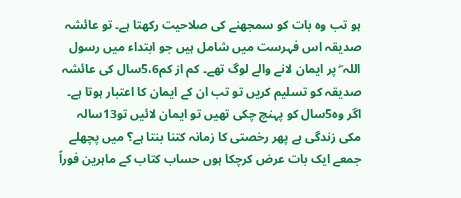ہو تب وہ بات کو سمجھنے کی صلاحیت رکھتا ہے۔ تو عائشہ صدیقہ اس فہرست میں شامل ہیں جو ابتداء میں رسول اللہ ۖ پر ایمان لانے والے لوگ تھے۔ کم از کم5،6سال کی عائشہ صدیقہ کو تسلیم کریں تو تب ان کے ایمان کا اعتبار ہوتا ہے۔ اگر وہ5سال کو پہنچ چکی تھیں تو ایمان لائیں تو13سالہ مکی زندگی ہے پھر رخصتی کا زمانہ کتنا بنتا ہے؟ میں پچھلے جمعے ایک بات عرض کرچکا ہوں حساب کتاب کے ماہرین فوراً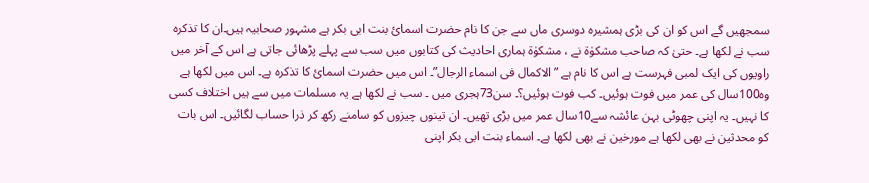سمجھیں گے اس کو ان کی بڑی ہمشیرہ دوسری ماں سے جن کا نام حضرت اسمائ بنت ابی بکر ہے مشہور صحابیہ ہیں۔ان کا تذکرہ سب نے لکھا ہے۔ حتیٰ کہ صاحب مشکوٰة نے ، مشکوٰة ہماری احادیث کی کتابوں میں سب سے پہلے پڑھائی جاتی ہے اس کے آخر میں راویوں کی ایک لمبی فہرست ہے اس کا نام ہے ”الاکمال فی اسماء الرجال”۔ اس میں حضرت اسمائ کا تذکرہ ہے۔ اس میں لکھا ہے وہ100سال کی عمر میں فوت ہوئیں۔ کب فوت ہوئیں؟۔ سن73ہجری میں ۔ سب نے لکھا ہے یہ مسلمات میں سے ہیں اختلاف کسی کا نہیں۔ یہ اپنی چھوٹی بہن عائشہ سے10سال عمر میں بڑی تھیں۔ ان تینوں چیزوں کو سامنے رکھ کر ذرا حساب لگائیں۔ اس بات کو محدثین نے بھی لکھا ہے مورخین نے بھی لکھا ہے۔ اسماء بنت ابی بکر اپنی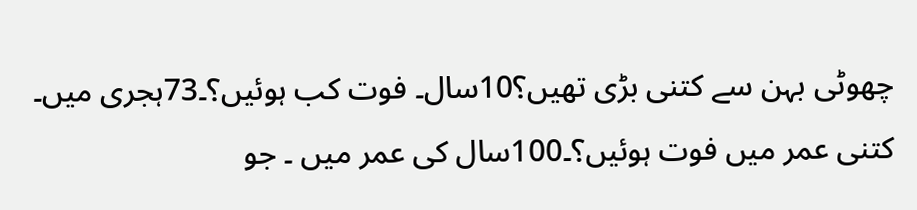چھوٹی بہن سے کتنی بڑی تھیں؟10سال۔ فوت کب ہوئیں؟۔73ہجری میں۔ کتنی عمر میں فوت ہوئیں؟۔100سال کی عمر میں ۔ جو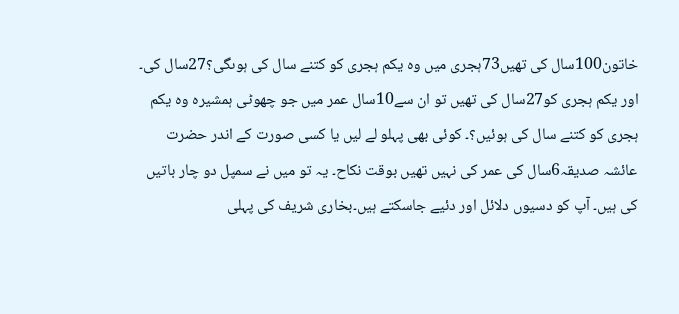خاتون100سال کی تھیں73ہجری میں وہ یکم ہجری کو کتنے سال کی ہوںگی؟27سال کی۔ اور یکم ہجری کو27سال کی تھیں تو ان سے10سال عمر میں جو چھوٹی ہمشیرہ وہ یکم ہجری کو کتنے سال کی ہوئیں؟۔ کوئی بھی پہلو لے لیں یا کسی صورت کے اندر حضرت عائشہ صدیقہ6سال کی عمر کی نہیں تھیں بوقت نکاح۔ یہ تو میں نے سمپل دو چار باتیں کی ہیں۔ آپ کو دسیوں دلائل اور دئیے جاسکتے ہیں۔بخاری شریف کی پہلی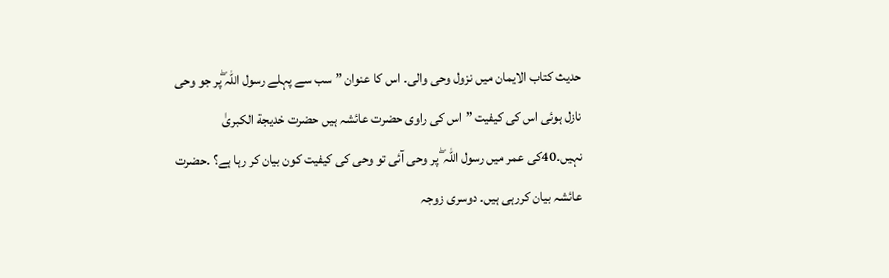حدیث کتاب الایمان میں نزول وحی والی۔ اس کا عنوان ”سب سے پہلے رسول اللہ ۖپر جو وحی نازل ہوئی اس کی کیفیت ”اس کی راوی حضرت عائشہ ہیں حضرت خدیجة الکبریٰ نہیں۔40کی عمر میں رسول اللہ ۖ پر وحی آئی تو وحی کی کیفیت کون بیان کر رہا ہے؟ ۔حضرت عائشہ بیان کررہی ہیں۔ دوسری زوجہ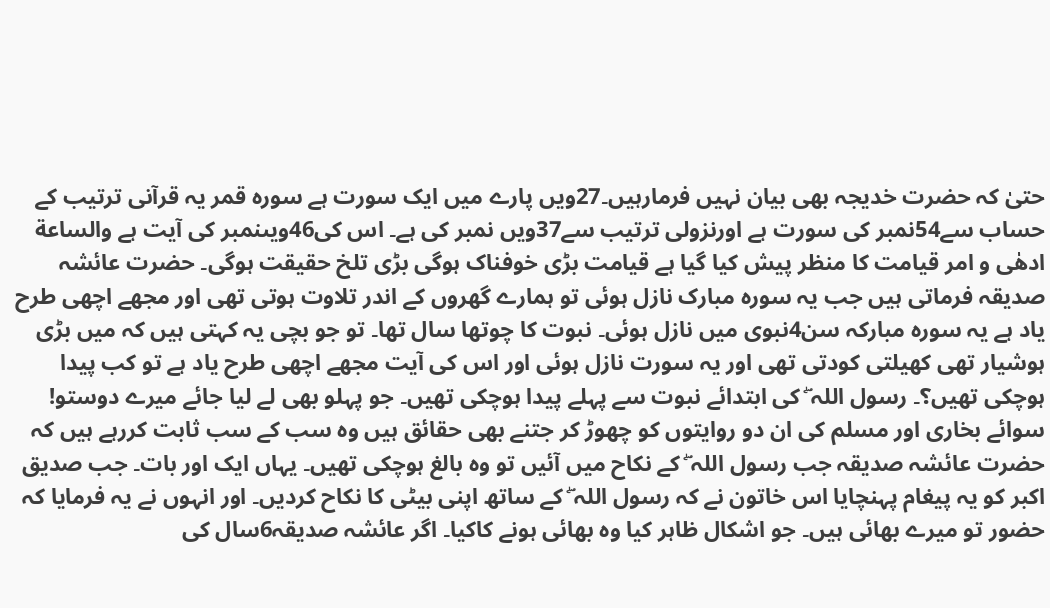حتیٰ کہ حضرت خدیجہ بھی بیان نہیں فرمارہیں۔27ویں پارے میں ایک سورت ہے سورہ قمر یہ قرآنی ترتیب کے حساب سے54نمبر کی سورت ہے اورنزولی ترتیب سے37ویں نمبر کی ہے۔ اس کی46ویںنمبر کی آیت ہے والساعة ادھٰی و امر قیامت کا منظر پیش کیا گیا ہے قیامت بڑی خوفناک ہوگی بڑی تلخ حقیقت ہوگی۔ حضرت عائشہ صدیقہ فرماتی ہیں جب یہ سورہ مبارک نازل ہوئی تو ہمارے گھروں کے اندر تلاوت ہوتی تھی اور مجھے اچھی طرح یاد ہے یہ سورہ مبارکہ سن4نبوی میں نازل ہوئی۔ نبوت کا چوتھا سال تھا۔ تو جو بچی یہ کہتی ہیں کہ میں بڑی ہوشیار تھی کھیلتی کودتی تھی اور یہ سورت نازل ہوئی اور اس کی آیت مجھے اچھی طرح یاد ہے تو کب پیدا ہوچکی تھیں؟۔ رسول اللہ ۖ کی ابتدائے نبوت سے پہلے پیدا ہوچکی تھیں۔ جو پہلو بھی لے لیا جائے میرے دوستو! سوائے بخاری اور مسلم کی ان دو روایتوں کو چھوڑ کر جتنے بھی حقائق ہیں وہ سب کے سب ثابت کررہے ہیں کہ حضرت عائشہ صدیقہ جب رسول اللہ ۖ کے نکاح میں آئیں تو وہ بالغ ہوچکی تھیں۔ یہاں ایک اور بات۔ جب صدیق اکبر کو یہ پیغام پہنچایا اس خاتون نے کہ رسول اللہ ۖ کے ساتھ اپنی بیٹی کا نکاح کردیں۔ اور انہوں نے یہ فرمایا کہ حضور تو میرے بھائی ہیں۔ جو اشکال ظاہر کیا وہ بھائی ہونے کاکیا۔ اگر عائشہ صدیقہ6سال کی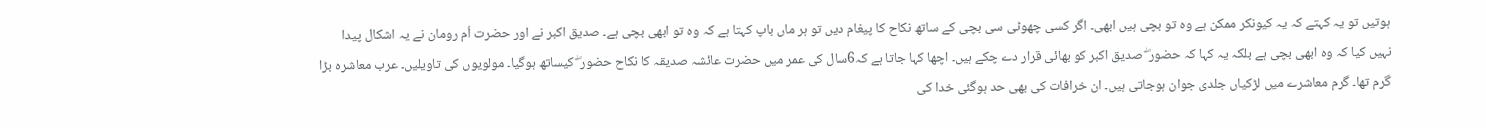ہوتیں تو یہ کہتے کہ یہ کیونکر ممکن ہے وہ تو بچی ہیں ابھی۔ اگر کسی چھوٹی سی بچی کے ساتھ نکاح کا پیغام دیں تو ہر ماں باپ کہتا ہے کہ وہ تو ابھی بچی ہے۔ صدیق اکبر نے اور حضرت اُم رومان نے یہ اشکال پیدا نہیں کیا کہ وہ ابھی بچی ہے بلکہ یہ کہا کہ حضور ۖ صدیق اکبر کو بھائی قرار دے چکے ہیں۔ اچھا کہا جاتا ہے کہ6سال کی عمر میں حضرت عائشہ صدیقہ کا نکاح حضور ۖ کیساتھ ہوگیا۔ مولویوں کی تاویلیں۔ عرب معاشرہ بڑا گرم تھا۔ گرم معاشرے میں لڑکیاں جلدی جوان ہوجاتی ہیں۔ ان خرافات کی بھی حد ہوگئی خدا کی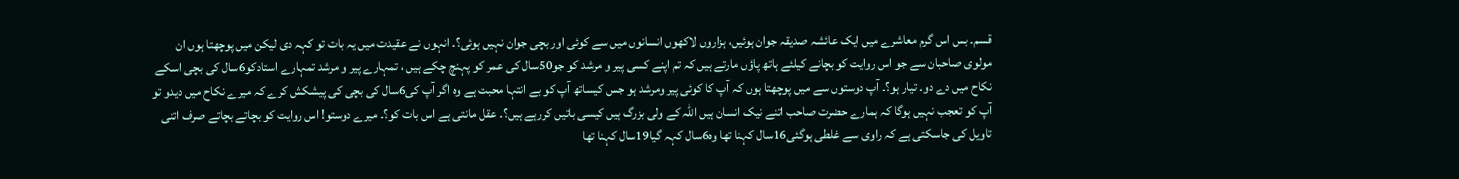قسم۔ بس اس گرم معاشرے میں ایک عائشہ صدیقہ جوان ہوئیں، ہزاروں لاکھوں انسانوں میں سے کوئی اور بچی جوان نہیں ہوئی؟۔ انہوں نے عقیدت میں یہ بات تو کہہ دی لیکن میں پوچھتا ہوں ان مولوی صاحبان سے جو اس روایت کو بچانے کیلئے ہاتھ پاؤں مارتے ہیں کہ تم اپنے کسی پیر و مرشد کو جو50سال کی عمر کو پہنچ چکے ہیں ، تمہارے پیر و مرشد تمہارے استادکو6سال کی بچی اسکے نکاح میں دے دو۔ تیار ہو؟۔ آپ دوستوں سے میں پوچھتا ہوں کہ آپ کا کوئی پیر ومرشد ہو جس کیساتھ آپ کو بے انتہا محبت ہے وہ اگر آپ کی6سال کی بچی کی پیشکش کرے کہ میرے نکاح میں دیدو تو آپ کو تعجب نہیں ہوگا کہ ہمارے حضرت صاحب اتنے نیک انسان ہیں اللہ کے ولی بزرگ ہیں کیسی باتیں کررہے ہیں؟۔ عقل مانتی ہے اس بات کو؟۔ میرے دوستو! اس روایت کو بچاتے بچاتے صرف اتنی تاویل کی جاسکتی ہے کہ راوی سے غلطی ہوگئی16سال کہنا تھا وہ6سال کہہ گیا19سال کہنا تھا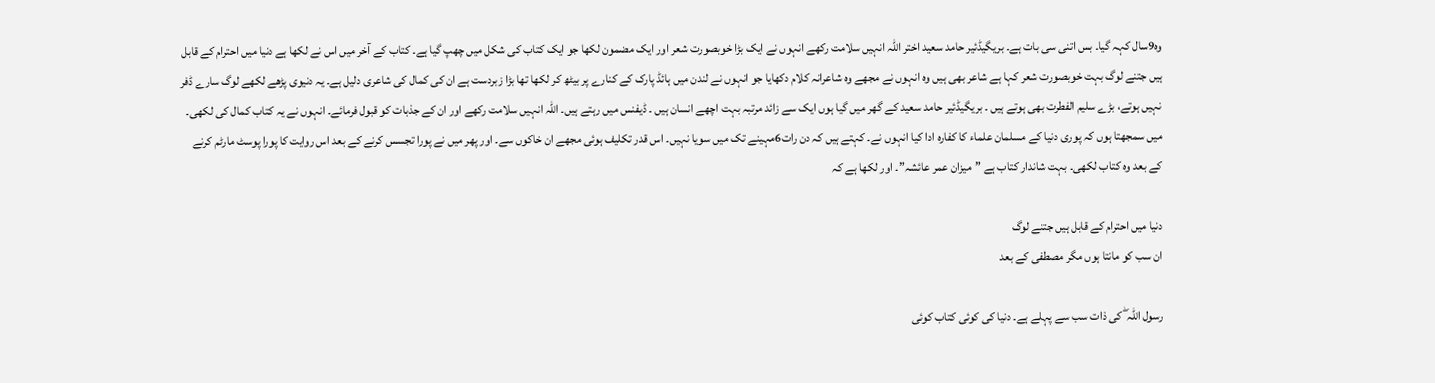وہ9سال کہہ گیا۔ بس اتنی سی بات ہے۔ بریگیڈئیر حامد سعید اختر اللہ انہیں سلامت رکھے انہوں نے ایک بڑا خوبصورت شعر اور ایک مضمون لکھا جو ایک کتاب کی شکل میں چھپ گیا ہے۔ کتاب کے آخر میں اس نے لکھا ہے دنیا میں احترام کے قابل ہیں جتنے لوگ بہت خوبصورت شعر کہا ہے شاعر بھی ہیں وہ انہوں نے مجھے وہ شاعرانہ کلام دکھایا جو انہوں نے لندن میں ہائڈ پارک کے کنارے پر بیٹھ کر لکھا تھا بڑا زبردست ہے ان کی کمال کی شاعری دلیل ہے۔ یہ دنیوی پڑھے لکھے لوگ سارے ڈفر نہیں ہوتے، بڑے سلیم الفطرت بھی ہوتے ہیں ۔ بریگیڈئیر حامد سعید کے گھر میں گیا ہوں ایک سے زائد مرتبہ بہت اچھے انسان ہیں ۔ ڈیفنس میں رہتے ہیں۔ اللہ انہیں سلامت رکھے اور ان کے جذبات کو قبول فرمائے۔ انہوں نے یہ کتاب کمال کی لکھی۔ میں سمجھتا ہوں کہ پوری دنیا کے مسلمان علماء کا کفارہ ادا کیا انہوں نے۔ کہتے ہیں کہ دن رات6مہینے تک میں سویا نہیں۔ اس قدر تکلیف ہوئی مجھے ان خاکوں سے۔ اور پھر میں نے پورا تجسس کرنے کے بعد اس روایت کا پورا پوسٹ مارٹم کرنے کے بعد وہ کتاب لکھی۔ بہت شاندار کتاب ہے ”میزان عمر عائشہ”۔ اور لکھا ہے کہ

دنیا میں احترام کے قابل ہیں جتنے لوگ
ان سب کو مانتا ہوں مگر مصطفی کے بعد

رسول اللہ ۖ کی ذات سب سے پہلے ہے۔ دنیا کی کوئی کتاب کوئی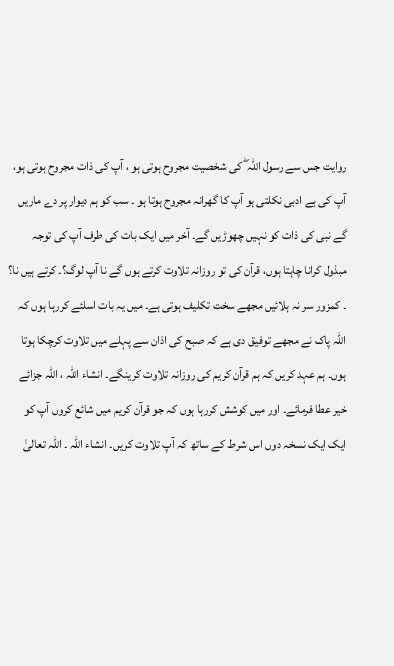روایت جس سے رسول اللہ ۖ کی شخصیت مجروح ہوتی ہو ، آپ کی ذات مجروح ہوتی ہو، آپ کی بے ادبی نکلتی ہو آپ کا گھرانہ مجروح ہوتا ہو ۔ سب کو ہم دیوار پر دے ماریں گے نبی کی ذات کو نہیں چھوڑیں گے۔ آخر میں ایک بات کی طرف آپ کی توجہ مبذول کرانا چاہتا ہوں، قرآن کی تو روزانہ تلاوت کرتے ہوں گے نا آپ لوگ؟۔ کرتے ہیں نا؟ ۔ کمزور سر نہ ہلائیں مجھے سخت تکلیف ہوتی ہے۔ میں یہ بات اسلئے کررہا ہوں کہ اللہ پاک نے مجھے توفیق دی ہے کہ صبح کی اذان سے پہلے میں تلاوت کرچکا ہوتا ہوں۔ ہم عہد کریں کہ ہم قرآن کریم کی روزانہ تلاوت کرینگے۔ انشاء اللہ ، اللہ جزائے خیر عطا فرمائے۔ اور میں کوشش کررہا ہوں کہ جو قرآن کریم میں شائع کروں آپ کو ایک ایک نسخہ دوں اس شرط کے ساتھ کہ آپ تلاوت کریں۔ انشاء اللہ ۔ اللہ تعالیٰ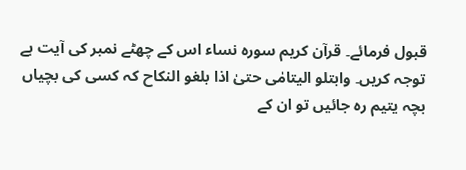قبول فرمائے۔ قرآن کریم سورہ نساء اس کے چھٹے نمبر کی آیت ہے توجہ کریں۔ وابتلو الیتامٰی حتیٰ اذا بلغو النکاح کہ کسی کی بچیاں بچہ یتیم رہ جائیں تو ان کے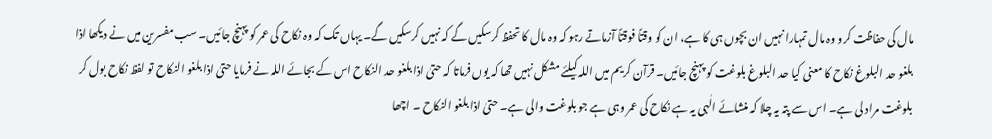مال کی حفاظت کرو وہ مال تمہارا نہیں ان بچوں ہی کا ہے، ان کو وقتاً فوقتاً آزماتے رہو کہ وہ مال کا تحفظ کرسکیں گے کہ نہیں کرسکیں گے۔ یہاں تک کہ وہ نکاح کی عمر کو پہنچ جائیں۔ سب مفسرین میں نے دیکھا اذا بلغو حد البلوغ نکاح کا معنی کیا حد البلوغ بلوغت کو پہنچ جائیں۔ قرآن کریم میں اللہ کیلئے مشکل نہیں تھا کہ یوں فرماتا کہ حتیٰ اذا بلغو حد النکاح اس کے بجائے اللہ نے فرمایا حتیٰ اذا بلغو النکاح تو لفظ نکاح بول کر بلوغت مراد لی ہے۔ اس سے پتہ یہ چلا کہ منشائے الٰہی یہ ہے نکاح کی عمر وہی ہے جو بلوغت والی ہے۔ حتیٰ اذا بلغو النکاح ۔ اچھا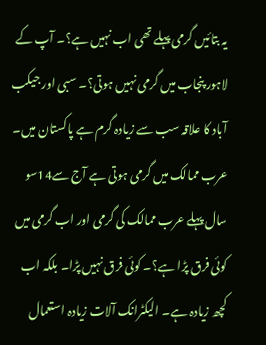یہ بتائیں گرمی پہلے تھی اب نہیں ہے؟۔ آپ کے لاہور پنجاب میں گرمی نہیں ہوتی؟۔ سبی اور جیکب آباد کا علاقہ سب سے زیادہ گرم ہے پاکستان میں۔ عرب ممالک میں گرمی ہوتی ہے آج سے14سو سال پہلے عرب ممالک کی گرمی اور اب گرمی میں کوئی فرق پڑا ہے؟۔ کوئی فرق نہیں پڑا۔ بلکہ اب کچھ زیادہ ہے۔ الیکٹرانک آلات زیادہ استعمال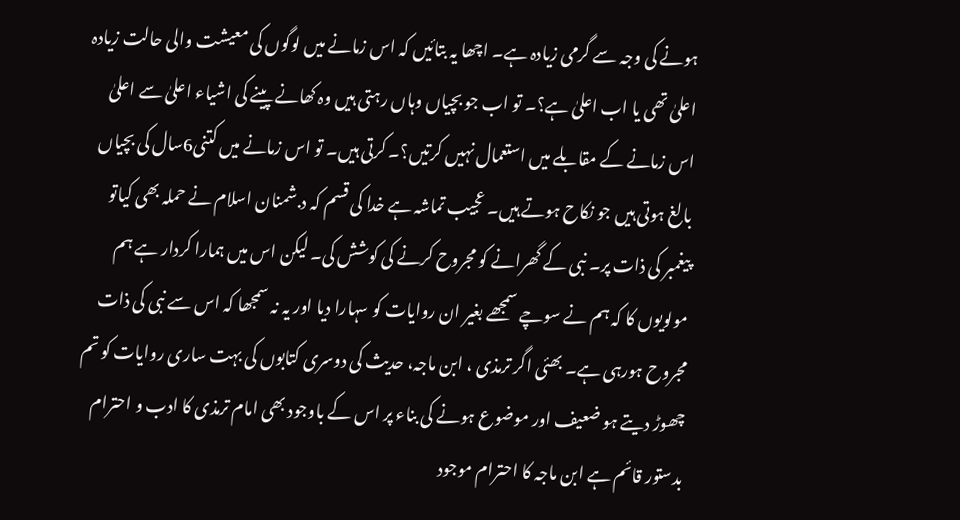ہونے کی وجہ سے گرمی زیادہ ہے۔ اچھا یہ بتائیں کہ اس زمانے میں لوگوں کی معیشت والی حالت زیادہ اعلیٰ تھی یا اب اعلیٰ ہے؟۔ تو اب جو بچیاں وہاں رہتی ہیں وہ کھانے پینے کی اشیاء اعلیٰ سے اعلیٰ اس زمانے کے مقابلے میں استعمال نہیں کرتیں؟۔ کرتی ہیں۔ تو اس زمانے میں کتنی6سال کی بچیاں بالغ ہوتی ہیں جو نکاح ہوتے ہیں۔ عجیب تماشہ ہے خدا کی قسم کہ د.شمنان اسلام نے حملہ بھی کیاتو پیغمبر کی ذات پر۔ نبی کے گھرانے کو مجروح کرنے کی کوشش کی۔ لیکن اس میں ہمارا کردار ہے ہم مولویوں کا کہ ہم نے سوچے سمجھے بغیر ان روایات کو سہارا دیا اور یہ نہ سمجھا کہ اس سے نبی کی ذات مجروح ہورہی ہے۔ بھئی اگر ترمذی ، ابن ماجہ، حدیث کی دوسری کتابوں کی بہت ساری روایات کو تم چھوڑ دیتے ہو ضعیف اور موضوع ہونے کی بناء پر اس کے باوجود بھی امام ترمذی کا ادب و احترام بدستور قائم ہے ابن ماجہ کا احترام موجود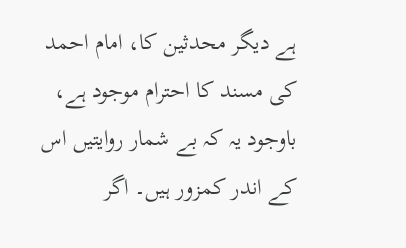ہے دیگر محدثین کا، امام احمد کی مسند کا احترام موجود ہے، باوجود یہ کہ بے شمار روایتیں اس کے اندر کمزور ہیں۔ اگر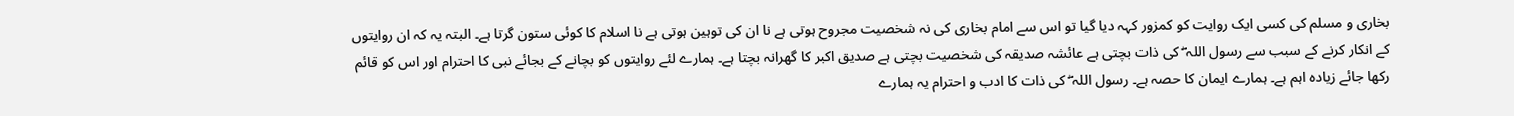بخاری و مسلم کی کسی ایک روایت کو کمزور کہہ دیا گیا تو اس سے امام بخاری کی نہ شخصیت مجروح ہوتی ہے نا ان کی توہین ہوتی ہے نا اسلام کا کوئی ستون گرتا ہے۔ البتہ یہ کہ ان روایتوں کے انکار کرنے کے سبب سے رسول اللہ ۖ کی ذات بچتی ہے عائشہ صدیقہ کی شخصیت بچتی ہے صدیق اکبر کا گھرانہ بچتا ہے۔ ہمارے لئے روایتوں کو بچانے کے بجائے نبی کا احترام اور اس کو قائم رکھا جائے زیادہ اہم ہے۔ ہمارے ایمان کا حصہ ہے۔ رسول اللہ ۖ کی ذات کا ادب و احترام یہ ہمارے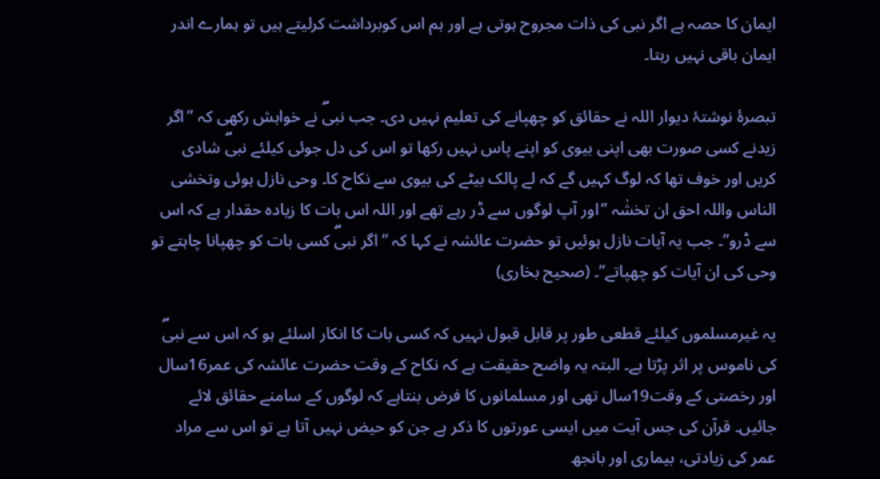ایمان کا حصہ ہے اگر نبی کی ذات مجروح ہوتی ہے اور ہم اس کوبرداشت کرلیتے ہیں تو ہمارے اندر ایمان باقی نہیں رہتا۔

تبصرۂ نوشتۂ دیوار اللہ نے حقائق کو چھپانے کی تعلیم نہیں دی۔ جب نبیۖ نے خواہش رکھی کہ ”اگر زیدنے کسی صورت بھی اپنی بیوی کو اپنے پاس نہیں رکھا تو اس کی دل جوئی کیلئے نبیۖ شادی کریں اور خوف تھا کہ لوگ کہیں گے کہ لے پالک بیٹے کی بیوی سے نکاح کا۔ وحی نازل ہوئی وتخشی الناس واللہ احق ان تخشٰہ ”اور آپ لوگوں سے ڈر رہے تھے اور اللہ اس بات کا زیادہ حقدار ہے کہ اس سے ڈرو”۔ جب یہ آیات نازل ہوئیں تو حضرت عائشہ نے کہا کہ ” اگر نبیۖ کسی بات کو چھپانا چاہتے تو وحی کی ان آیات کو چھپاتے”۔ (صحیح بخاری)

یہ غیرمسلموں کیلئے قطعی طور پر قابل قبول نہیں کہ کسی بات کا انکار اسلئے ہو کہ اس سے نبیۖ کی ناموس پر اثر پڑتا ہے۔ البتہ یہ واضح حقیقت ہے کہ نکاح کے وقت حضرت عائشہ کی عمر16سال اور رخصتی کے وقت19سال تھی اور مسلمانوں کا فرض بنتاہے کہ لوگوں کے سامنے حقائق لائے جائیں۔ قرآن کی جس آیت میں ایسی عورتوں کا ذکر ہے جن کو حیض نہیں آتا ہے تو اس سے مراد عمر کی زیادتی، بیماری اور بانجھ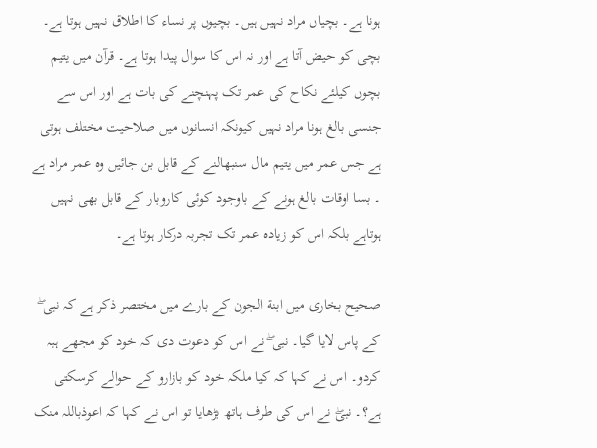ہونا ہے۔ بچیاں مراد نہیں ہیں۔ بچیوں پر نساء کا اطلاق نہیں ہوتا ہے۔ بچی کو حیض آتا ہے اور نہ اس کا سوال پیدا ہوتا ہے۔ قرآن میں یتیم بچوں کیلئے نکاح کی عمر تک پہنچنے کی بات ہے اور اس سے جنسی بالغ ہونا مراد نہیں کیونکہ انسانوں میں صلاحیت مختلف ہوتی ہے جس عمر میں یتیم مال سنبھالنے کے قابل بن جائیں وہ عمر مراد ہے ۔ بسا اوقات بالغ ہونے کے باوجود کوئی کاروبار کے قابل بھی نہیں ہوتاہے بلکہ اس کو زیادہ عمر تک تجربہ درکار ہوتا ہے۔

صحیح بخاری میں ابنة الجون کے بارے میں مختصر ذکر ہے کہ نبی ۖ کے پاس لایا گیا۔ نبی ۖ نے اس کو دعوت دی کہ خود کو مجھے ہبہ کردو۔ اس نے کہا کہ کیا ملکہ خود کو بازارو کے حوالے کرسکتی ہے؟۔ نبیۖ نے اس کی طرف ہاتھ بڑھایا تو اس نے کہا کہ اعوذباللہ منک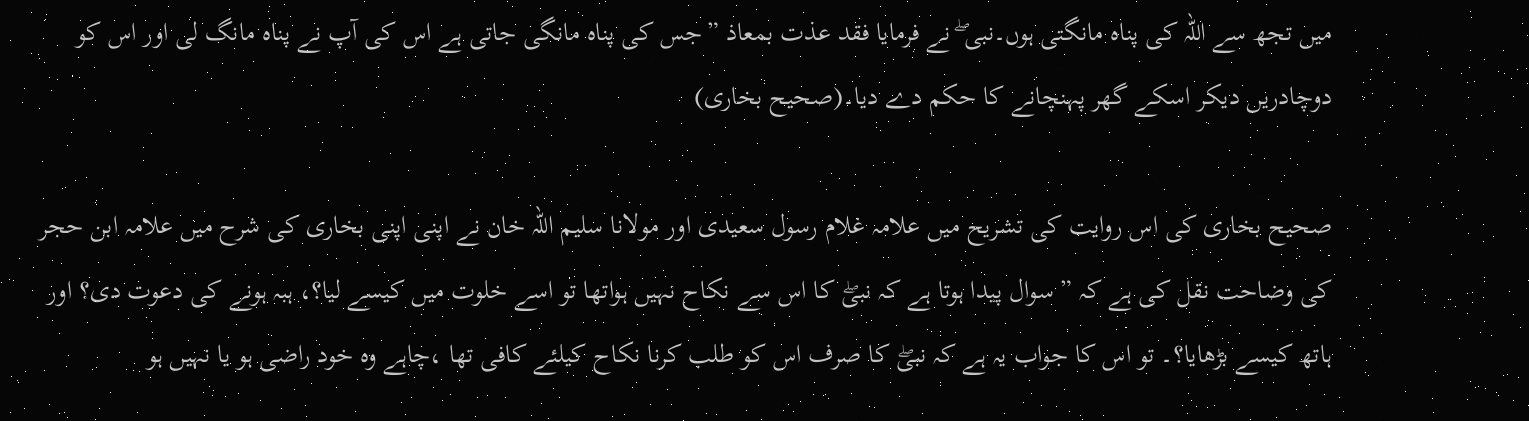میں تجھ سے اللہ کی پناہ مانگتی ہوں۔نبی ۖ نے فرمایا فقد عذت بمعاذ ”جس کی پناہ مانگی جاتی ہے اس کی آپ نے پناہ مانگ لی اور اس کو دوچادریں دیکر اسکے گھر پہنچانے کا حکم دے دیا۔(صحیح بخاری)

صحیح بخاری کی اس روایت کی تشریح میں علامہ غلام رسول سعیدی اور مولانا سلیم اللہ خان نے اپنی اپنی بخاری کی شرح میں علامہ ابن حجر کی وضاحت نقل کی ہے کہ ” سوال پیدا ہوتا ہے کہ نبیۖ کا اس سے نکاح نہیں ہواتھا تو اسے خلوت میں کیسے لیا؟، ہبہ ہونے کی دعوت دی؟ اور ہاتھ کیسے بڑھایا؟۔ تو اس کا جواب یہ ہے کہ نبیۖ کا صرف اس کو طلب کرنا نکاح کیلئے کافی تھا ،چاہے وہ خود راضی ہو یا نہیں ہو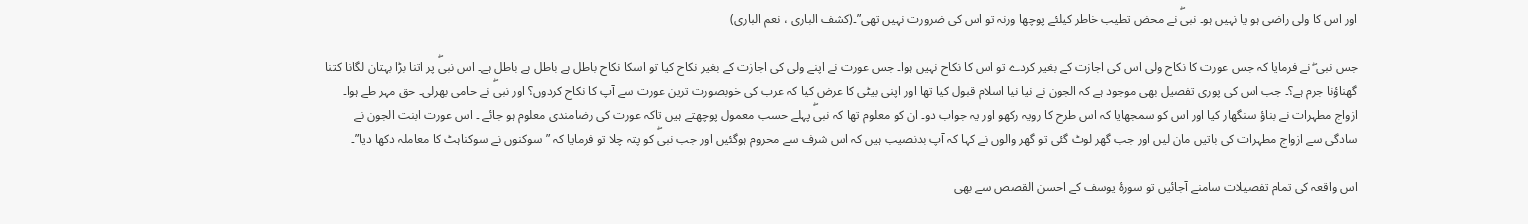اور اس کا ولی راضی ہو یا نہیں ہو۔ نبیۖ نے محض تطیب خاطر کیلئے پوچھا ورنہ تو اس کی ضرورت نہیں تھی”۔(کشف الباری ، نعم الباری)

جس نبی ۖ نے فرمایا کہ جس عورت کا نکاح ولی اس کی اجازت کے بغیر کردے تو اس کا نکاح نہیں ہوا۔ جس عورت نے اپنے ولی کی اجازت کے بغیر نکاح کیا تو اسکا نکاح باطل ہے باطل ہے باطل ہے۔ اس نبیۖ پر اتنا بڑا بہتان لگانا کتنا گھناؤنا جرم ہے؟۔ جب اس کی پوری تفصیل بھی موجود ہے کہ الجون نے نیا نیا اسلام قبول کیا تھا اور اپنی بیٹی کا عرض کیا کہ عرب کی خوبصورت ترین عورت سے آپ کا نکاح کردوں؟ اور نبیۖ نے حامی بھرلی۔ حق مہر طے ہوا۔ ازواج مطہرات نے بناؤ سنگھار کیا اور اس کو سمجھایا کہ اس طرح کا رویہ رکھو اور یہ جواب دو۔ ان کو معلوم تھا کہ نبیۖ پہلے حسب معمول پوچھتے ہیں تاکہ عورت کی رضامندی معلوم ہو جائے ۔ اس عورت ابنت الجون نے سادگی سے ازواج مطہرات کی باتیں مان لیں اور جب گھر لوٹ گئی تو گھر والوں نے کہا کہ آپ بدنصیب ہیں کہ اس شرف سے محروم ہوگئیں اور جب نبیۖ کو پتہ چلا تو فرمایا کہ ”سوکنوں نے سوکناہٹ کا معاملہ دکھا دیا”۔

اس واقعہ کی تمام تفصیلات سامنے آجائیں تو سورۂ یوسف کے احسن القصص سے بھی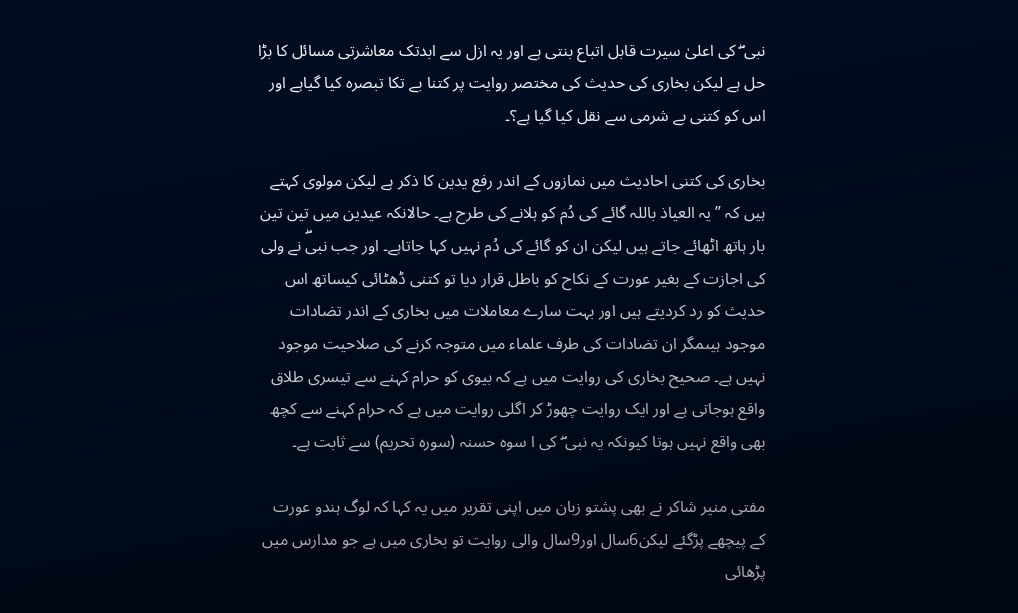نبی ۖ کی اعلیٰ سیرت قابل اتباع بنتی ہے اور یہ ازل سے ابدتک معاشرتی مسائل کا بڑا حل ہے لیکن بخاری کی حدیث کی مختصر روایت پر کتنا بے تکا تبصرہ کیا گیاہے اور اس کو کتنی بے شرمی سے نقل کیا گیا ہے؟۔

بخاری کی کتنی احادیث میں نمازوں کے اندر رفع یدین کا ذکر ہے لیکن مولوی کہتے ہیں کہ ”یہ العیاذ باللہ گائے کی دُم کو ہلانے کی طرح ہے۔ حالانکہ عیدین میں تین تین بار ہاتھ اٹھائے جاتے ہیں لیکن ان کو گائے کی دُم نہیں کہا جاتاہے۔ اور جب نبیۖ نے ولی کی اجازت کے بغیر عورت کے نکاح کو باطل قرار دیا تو کتنی ڈھٹائی کیساتھ اس حدیث کو رد کردیتے ہیں اور بہت سارے معاملات میں بخاری کے اندر تضادات موجود ہیںمگر ان تضادات کی طرف علماء میں متوجہ کرنے کی صلاحیت موجود نہیں ہے۔ صحیح بخاری کی روایت میں ہے کہ بیوی کو حرام کہنے سے تیسری طلاق واقع ہوجاتی ہے اور ایک روایت چھوڑ کر اگلی روایت میں ہے کہ حرام کہنے سے کچھ بھی واقع نہیں ہوتا کیونکہ یہ نبی ۖ کی ا سوہ حسنہ (سورہ تحریم) سے ثابت ہے۔

مفتی منیر شاکر نے بھی پشتو زبان میں اپنی تقریر میں یہ کہا کہ لوگ ہندو عورت کے پیچھے پڑگئے لیکن6سال اور9سال والی روایت تو بخاری میں ہے جو مدارس میں پڑھائی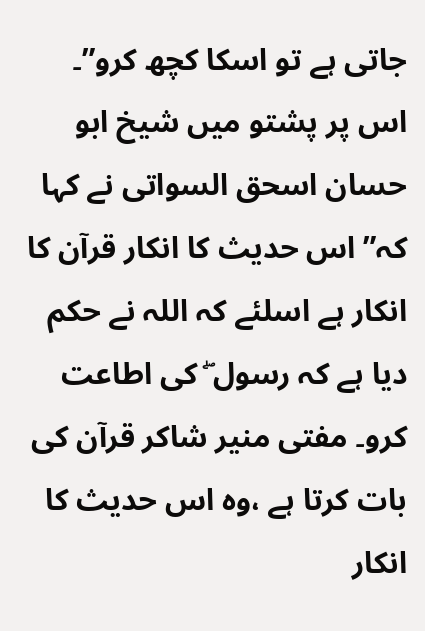جاتی ہے تو اسکا کچھ کرو”۔ اس پر پشتو میں شیخ ابو حسان اسحق السواتی نے کہا کہ” اس حدیث کا انکار قرآن کا انکار ہے اسلئے کہ اللہ نے حکم دیا ہے کہ رسول ۖ کی اطاعت کرو۔ مفتی منیر شاکر قرآن کی بات کرتا ہے ،وہ اس حدیث کا انکار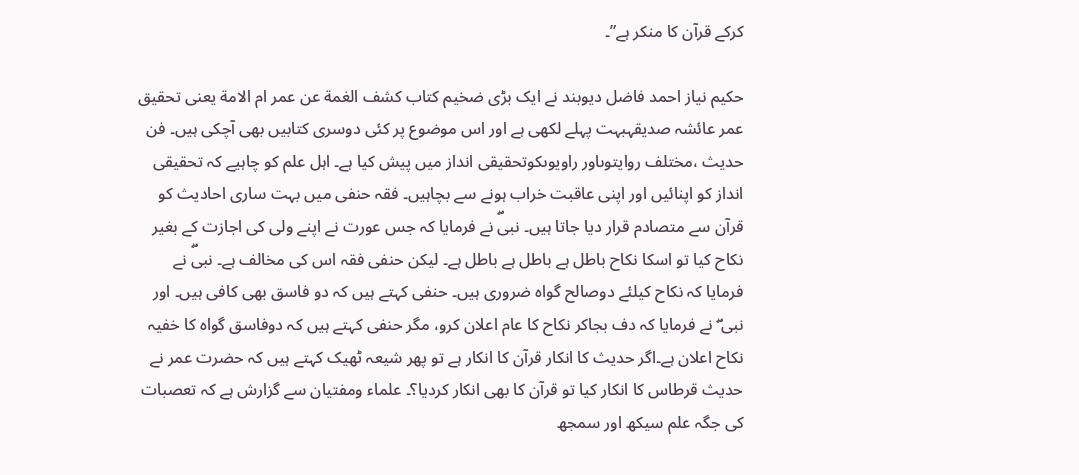کرکے قرآن کا منکر ہے”۔

حکیم نیاز احمد فاضل دیوبند نے ایک بڑی ضخیم کتاب کشف الغمة عن عمر ام الامة یعنی تحقیق عمر عائشہ صدیقہبہت پہلے لکھی ہے اور اس موضوع پر کئی دوسری کتابیں بھی آچکی ہیں۔ فن حدیث ،مختلف روایتوںاور راویوںکوتحقیقی انداز میں پیش کیا ہے۔ اہل علم کو چاہیے کہ تحقیقی انداز کو اپنائیں اور اپنی عاقبت خراب ہونے سے بچاہیں۔ فقہ حنفی میں بہت ساری احادیث کو قرآن سے متصادم قرار دیا جاتا ہیں۔ نبیۖ نے فرمایا کہ جس عورت نے اپنے ولی کی اجازت کے بغیر نکاح کیا تو اسکا نکاح باطل ہے باطل ہے باطل ہے۔ لیکن حنفی فقہ اس کی مخالف ہے۔ نبیۖ نے فرمایا کہ نکاح کیلئے دوصالح گواہ ضروری ہیں۔ حنفی کہتے ہیں کہ دو فاسق بھی کافی ہیں۔ اور نبی ۖ نے فرمایا کہ دف بجاکر نکاح کا عام اعلان کرو، مگر حنفی کہتے ہیں کہ دوفاسق گواہ کا خفیہ نکاح اعلان ہے۔اگر حدیث کا انکار قرآن کا انکار ہے تو پھر شیعہ ٹھیک کہتے ہیں کہ حضرت عمر نے حدیث قرطاس کا انکار کیا تو قرآن کا بھی انکار کردیا؟۔ علماء ومفتیان سے گزارش ہے کہ تعصبات کی جگہ علم سیکھ اور سمجھ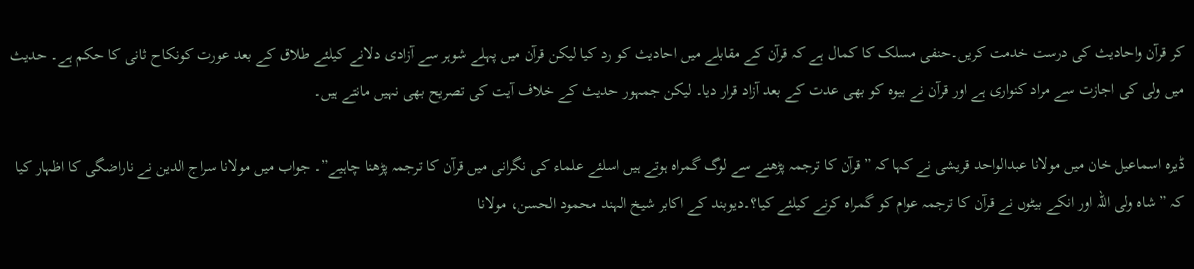کر قرآن واحادیث کی درست خدمت کریں۔حنفی مسلک کا کمال ہے کہ قرآن کے مقابلے میں احادیث کو رد کیا لیکن قرآن میں پہلے شوہر سے آزادی دلانے کیلئے طلاق کے بعد عورت کونکاح ثانی کا حکم ہے۔ حدیث میں ولی کی اجازت سے مراد کنواری ہے اور قرآن نے بیوہ کو بھی عدت کے بعد آزاد قرار دیا۔ لیکن جمہور حدیث کے خلاف آیت کی تصریح بھی نہیں مانتے ہیں۔

ڈیرہ اسماعیل خان میں مولانا عبدالواحد قریشی نے کہا کہ ”قرآن کا ترجمہ پڑھنے سے لوگ گمراہ ہوتے ہیں اسلئے علماء کی نگرانی میں قرآن کا ترجمہ پڑھنا چاہیے”۔ جواب میں مولانا سراج الدین نے ناراضگی کا اظہار کیا کہ ” شاہ ولی اللہ اور انکے بیٹوں نے قرآن کا ترجمہ عوام کو گمراہ کرنے کیلئے کیا؟۔دیوبند کے اکابر شیخ الہند محمود الحسن، مولانا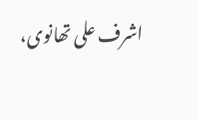اشرف علی تھانوی،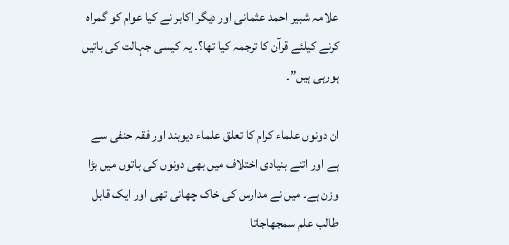علامہ شبیر احمد عثمانی اور دیگر اکابر نے کیا عوام کو گمراہ کرنے کیلئے قرآن کا ترجمہ کیا تھا؟۔ یہ کیسی جہالت کی باتیں ہورہی ہیں”۔

ان دونوں علماء کرام کا تعلق علماء دیوبند اور فقہ حنفی سے ہے اور اتنے بنیادی اختلاف میں بھی دونوں کی باتوں میں بڑا وزن ہے۔ میں نے مدارس کی خاک چھانی تھی اور ایک قابل طالب علم سمجھاجاتا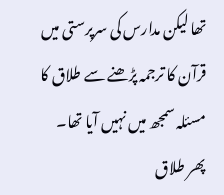تھا لیکن مدارس کی سرپرستی میں قرآن کا ترجمہ پڑھنے سے طلاق کا مسئلہ سمجھ میں نہیں آیا تھا۔ پھر طلاق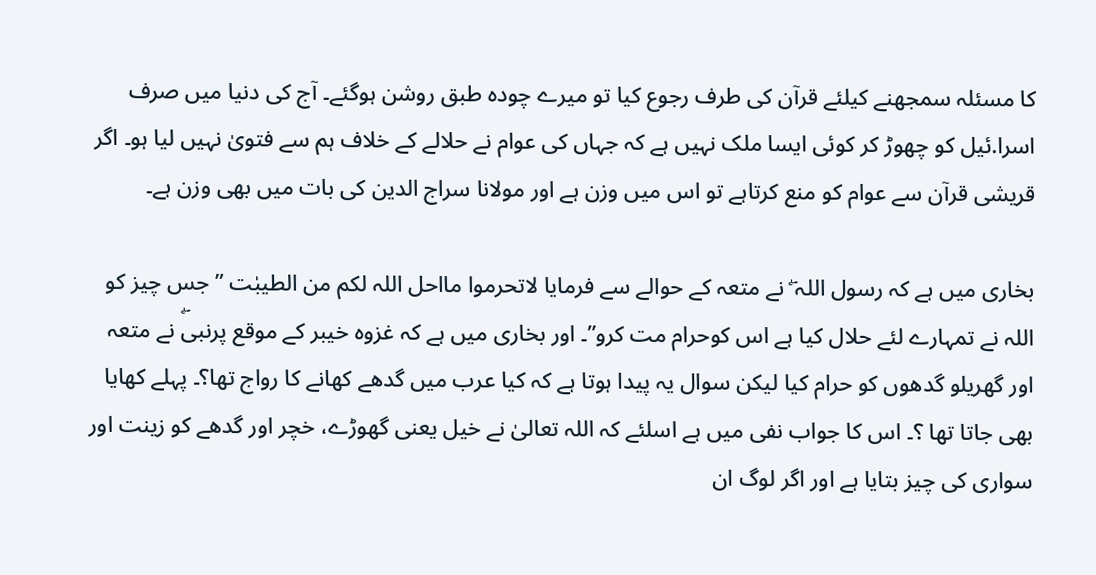کا مسئلہ سمجھنے کیلئے قرآن کی طرف رجوع کیا تو میرے چودہ طبق روشن ہوگئے۔ آج کی دنیا میں صرف اسرا.ئیل کو چھوڑ کر کوئی ایسا ملک نہیں ہے کہ جہاں کی عوام نے حلالے کے خلاف ہم سے فتویٰ نہیں لیا ہو۔ اگر قریشی قرآن سے عوام کو منع کرتاہے تو اس میں وزن ہے اور مولانا سراج الدین کی بات میں بھی وزن ہے۔

بخاری میں ہے کہ رسول اللہ ۖ نے متعہ کے حوالے سے فرمایا لاتحرموا مااحل اللہ لکم من الطیبٰت ”جس چیز کو اللہ نے تمہارے لئے حلال کیا ہے اس کوحرام مت کرو”۔ اور بخاری میں ہے کہ غزوہ خیبر کے موقع پرنبیۖ نے متعہ اور گھریلو گدھوں کو حرام کیا لیکن سوال یہ پیدا ہوتا ہے کہ کیا عرب میں گدھے کھانے کا رواج تھا؟۔ پہلے کھایا بھی جاتا تھا ؟۔ اس کا جواب نفی میں ہے اسلئے کہ اللہ تعالیٰ نے خیل یعنی گھوڑے، خچر اور گدھے کو زینت اور سواری کی چیز بتایا ہے اور اگر لوگ ان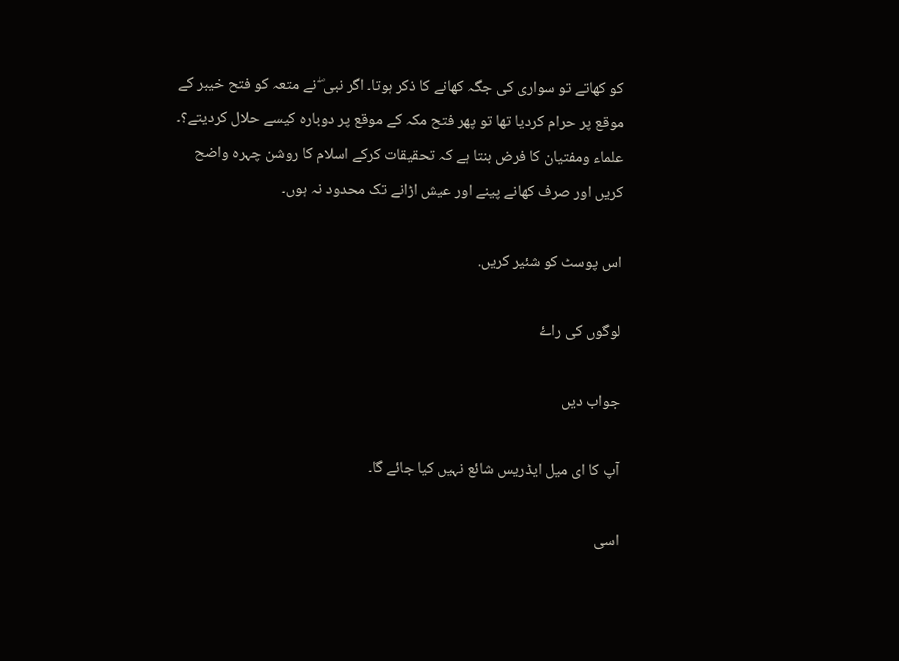کو کھاتے تو سواری کی جگہ کھانے کا ذکر ہوتا۔ اگر نبی ۖ نے متعہ کو فتح خیبر کے موقع پر حرام کردیا تھا تو پھر فتح مکہ کے موقع پر دوبارہ کیسے حلال کردیتے؟۔ علماء ومفتیان کا فرض بنتا ہے کہ تحقیقات کرکے اسلام کا روشن چہرہ واضح کریں اور صرف کھانے پینے اور عیش اڑانے تک محدود نہ ہوں۔

اس پوسٹ کو شئیر کریں.

لوگوں کی راۓ

جواب دیں

آپ کا ای میل ایڈریس شائع نہیں کیا جائے گا۔

اسی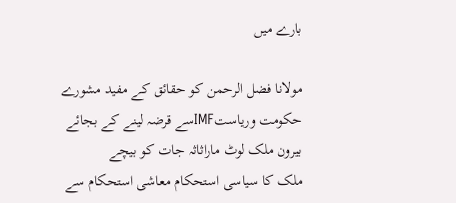بارے میں

مولانا فضل الرحمن کو حقائق کے مفید مشورے
حکومت وریاستIMFسے قرضہ لینے کے بجائے بیرون ملک لوٹ ماراثاثہ جات کو بیچے
ملک کا سیاسی استحکام معاشی استحکام سے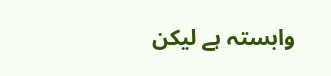وابستہ ہے لیکن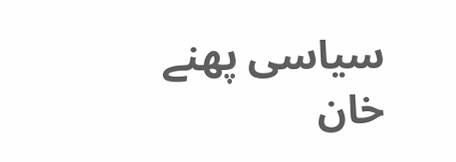سیاسی پھنے خان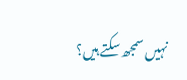نہیں سمجھ سکتے ہیں؟